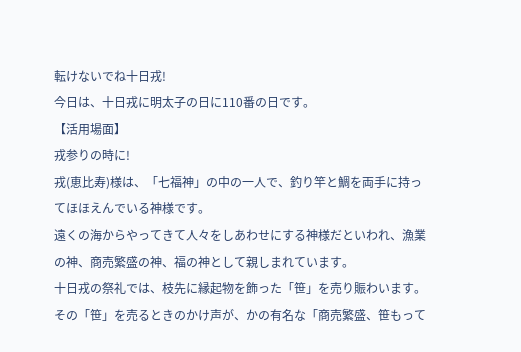転けないでね十日戎!
今日は、十日戎に明太子の日に110番の日です。
【活用場面】
戎参りの時に!
戎(恵比寿)様は、「七福神」の中の一人で、釣り竿と鯛を両手に持ってほほえんでいる神様です。
遠くの海からやってきて人々をしあわせにする神様だといわれ、漁業の神、商売繁盛の神、福の神として親しまれています。
十日戎の祭礼では、枝先に縁起物を飾った「笹」を売り賑わいます。その「笹」を売るときのかけ声が、かの有名な「商売繁盛、笹もって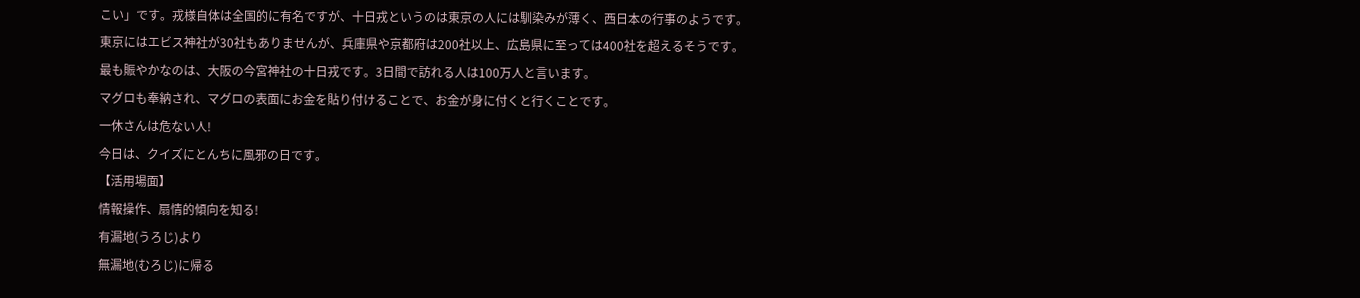こい」です。戎様自体は全国的に有名ですが、十日戎というのは東京の人には馴染みが薄く、西日本の行事のようです。
東京にはエビス神社が30社もありませんが、兵庫県や京都府は200社以上、広島県に至っては400社を超えるそうです。
最も賑やかなのは、大阪の今宮神社の十日戎です。3日間で訪れる人は100万人と言います。
マグロも奉納され、マグロの表面にお金を貼り付けることで、お金が身に付くと行くことです。
一休さんは危ない人!
今日は、クイズにとんちに風邪の日です。
【活用場面】
情報操作、扇情的傾向を知る!
有漏地(うろじ)より
無漏地(むろじ)に帰る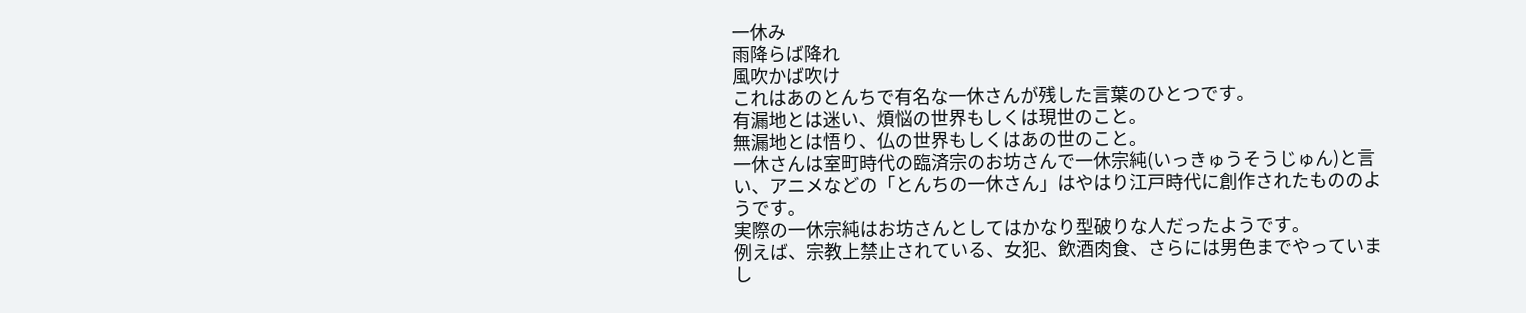一休み
雨降らば降れ
風吹かば吹け
これはあのとんちで有名な一休さんが残した言葉のひとつです。
有漏地とは迷い、煩悩の世界もしくは現世のこと。
無漏地とは悟り、仏の世界もしくはあの世のこと。
一休さんは室町時代の臨済宗のお坊さんで一休宗純(いっきゅうそうじゅん)と言い、アニメなどの「とんちの一休さん」はやはり江戸時代に創作されたもののようです。
実際の一休宗純はお坊さんとしてはかなり型破りな人だったようです。
例えば、宗教上禁止されている、女犯、飲酒肉食、さらには男色までやっていまし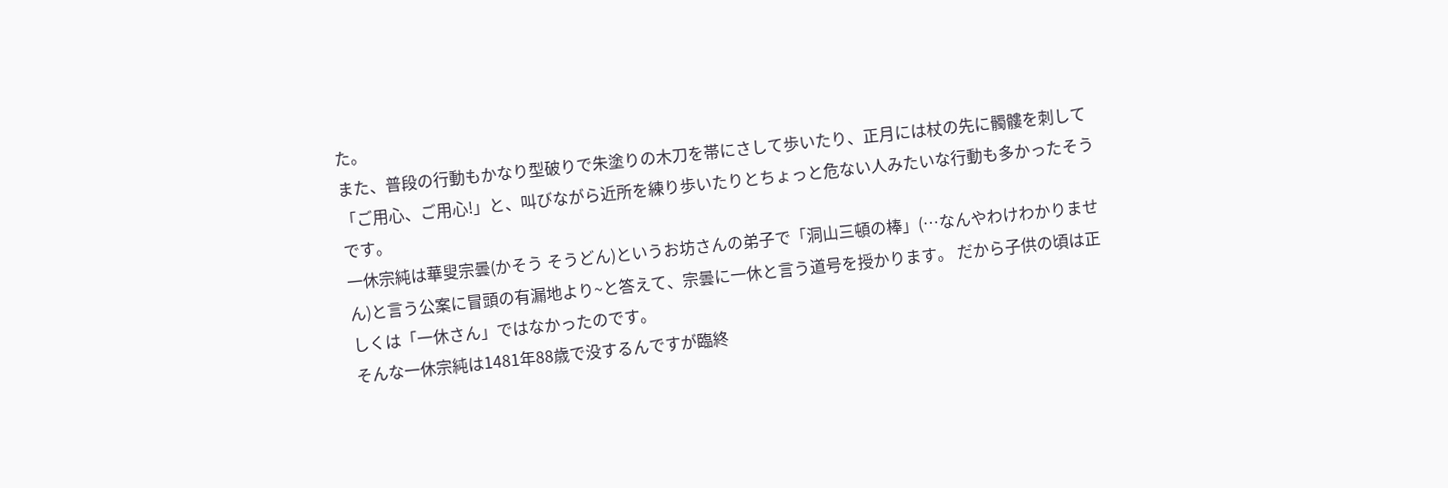た。
また、普段の行動もかなり型破りで朱塗りの木刀を帯にさして歩いたり、正月には杖の先に髑髏を刺して「ご用心、ご用心!」と、叫びながら近所を練り歩いたりとちょっと危ない人みたいな行動も多かったそうです。
一休宗純は華叟宗曇(かそう そうどん)というお坊さんの弟子で「洞山三頓の棒」(…なんやわけわかりません)と言う公案に冒頭の有漏地より~と答えて、宗曇に一休と言う道号を授かります。 だから子供の頃は正しくは「一休さん」ではなかったのです。
そんな一休宗純は1481年88歳で没するんですが臨終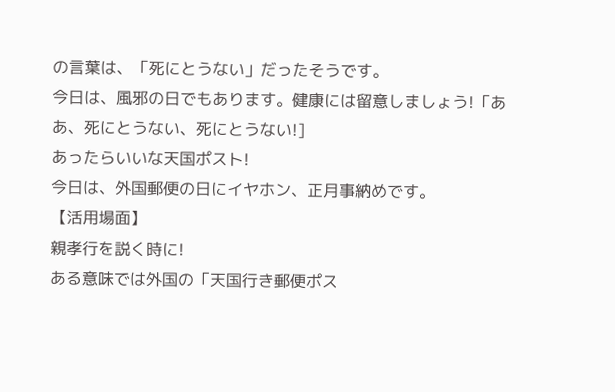の言葉は、「死にとうない」だったそうです。
今日は、風邪の日でもあります。健康には留意しましょう!「ああ、死にとうない、死にとうない!]
あったらいいな天国ポスト!
今日は、外国郵便の日にイヤホン、正月事納めです。
【活用場面】
親孝行を説く時に!
ある意味では外国の「天国行き郵便ポス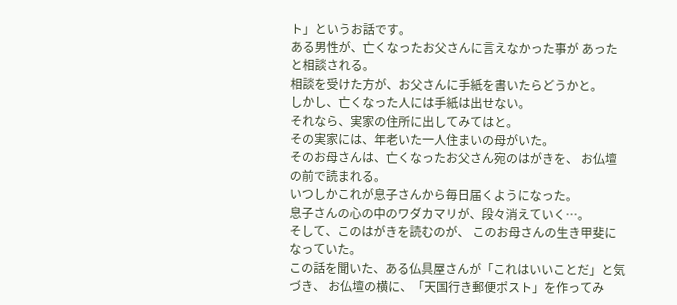ト」というお話です。
ある男性が、亡くなったお父さんに言えなかった事が あったと相談される。
相談を受けた方が、お父さんに手紙を書いたらどうかと。
しかし、亡くなった人には手紙は出せない。
それなら、実家の住所に出してみてはと。
その実家には、年老いた一人住まいの母がいた。
そのお母さんは、亡くなったお父さん宛のはがきを、 お仏壇の前で読まれる。
いつしかこれが息子さんから毎日届くようになった。
息子さんの心の中のワダカマリが、段々消えていく…。
そして、このはがきを読むのが、 このお母さんの生き甲斐になっていた。
この話を聞いた、ある仏具屋さんが「これはいいことだ」と気づき、 お仏壇の横に、「天国行き郵便ポスト」を作ってみ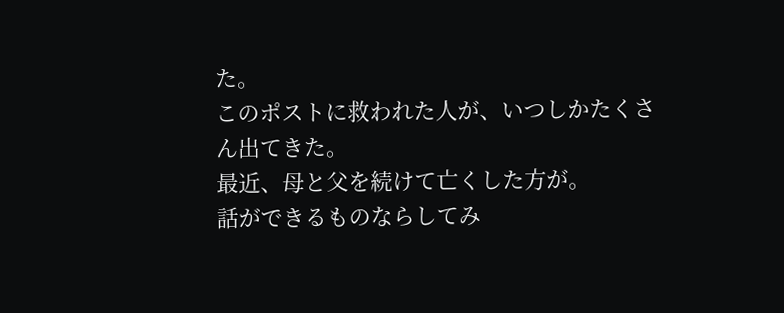た。
このポストに救われた人が、いつしかたくさん出てきた。
最近、母と父を続けて亡くした方が。
話ができるものならしてみ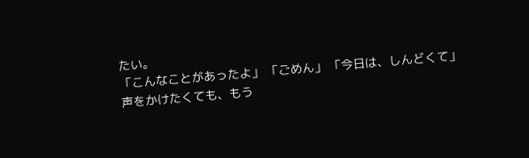たい。
「こんなことがあったよ」 「ごめん」 「今日は、しんどくて」
声をかけたくても、もう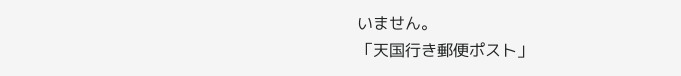いません。
「天国行き郵便ポスト」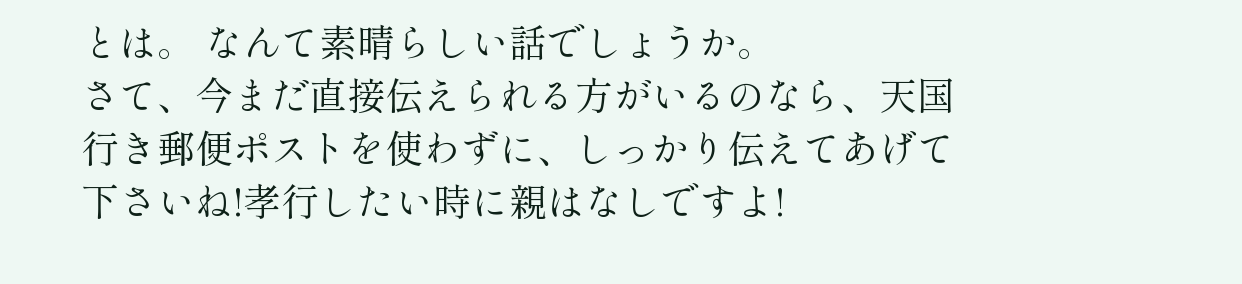とは。 なんて素晴らしい話でしょうか。
さて、今まだ直接伝えられる方がいるのなら、天国行き郵便ポストを使わずに、しっかり伝えてあげて下さいね!孝行したい時に親はなしですよ!